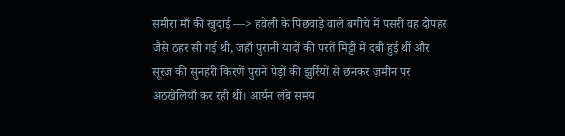समीरा माँ की खुदाई —> हवेली के पिछवाड़े वाले बगीचे में पसरी वह दोपहर जैसे ठहर सी गई थी, जहाँ पुरानी यादों की परतें मिट्टी में दबी हुई थीं और सूरज की सुनहरी किरणें पुराने पेड़ों की झुर्रियों से छनकर ज़मीन पर अठखेलियाँ कर रही थीं। आर्यन लंबे समय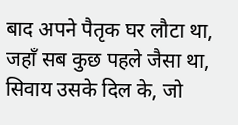बाद अपने पैतृक घर लौटा था, जहाँ सब कुछ पहले जैसा था, सिवाय उसके दिल के, जो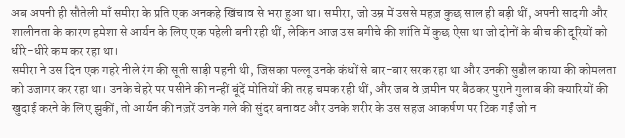अब अपनी ही सौतेली माँ समीरा के प्रति एक अनकहे खिंचाव से भरा हुआ था। समीरा, जो उम्र में उससे महज़ कुछ साल ही बड़ी थीं, अपनी सादगी और शालीनता के कारण हमेशा से आर्यन के लिए एक पहेली बनी रही थीं, लेकिन आज उस बगीचे की शांति में कुछ ऐसा था जो दोनों के बीच की दूरियों को धीरे-धीरे कम कर रहा था।
समीरा ने उस दिन एक गहरे नीले रंग की सूती साड़ी पहनी थी, जिसका पल्लू उनके कंधों से बार-बार सरक रहा था और उनकी सुडौल काया की कोमलता को उजागर कर रहा था। उनके चेहरे पर पसीने की नन्हीं बूंदें मोतियों की तरह चमक रही थीं, और जब वे ज़मीन पर बैठकर पुराने गुलाब की क्यारियों की खुदाई करने के लिए झुकीं, तो आर्यन की नज़रें उनके गले की सुंदर बनावट और उनके शरीर के उस सहज आकर्षण पर टिक गईं जो न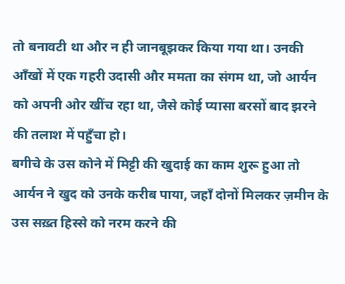तो बनावटी था और न ही जानबूझकर किया गया था। उनकी आँखों में एक गहरी उदासी और ममता का संगम था, जो आर्यन को अपनी ओर खींच रहा था, जैसे कोई प्यासा बरसों बाद झरने की तलाश में पहुँचा हो।
बगीचे के उस कोने में मिट्टी की खुदाई का काम शुरू हुआ तो आर्यन ने खुद को उनके करीब पाया, जहाँ दोनों मिलकर ज़मीन के उस सख़्त हिस्से को नरम करने की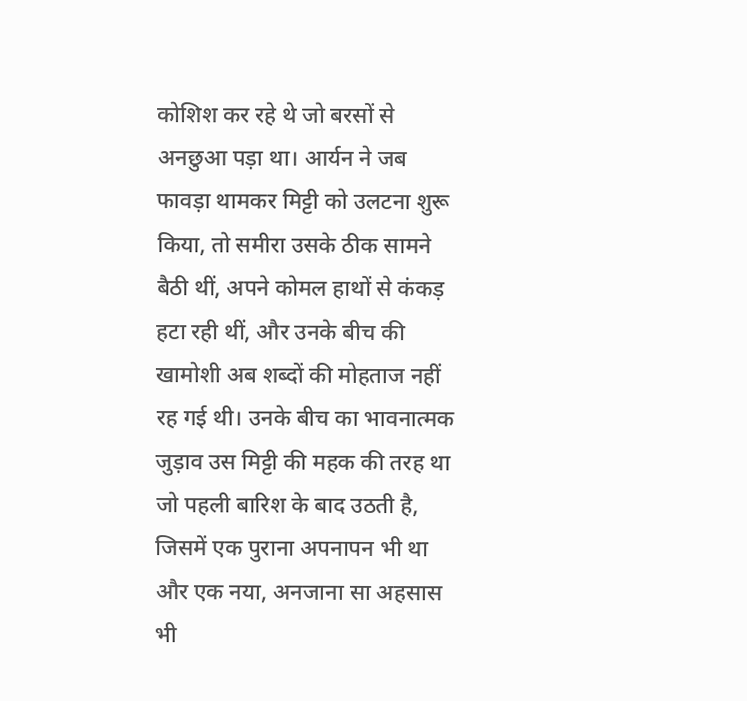कोशिश कर रहे थे जो बरसों से अनछुआ पड़ा था। आर्यन ने जब फावड़ा थामकर मिट्टी को उलटना शुरू किया, तो समीरा उसके ठीक सामने बैठी थीं, अपने कोमल हाथों से कंकड़ हटा रही थीं, और उनके बीच की खामोशी अब शब्दों की मोहताज नहीं रह गई थी। उनके बीच का भावनात्मक जुड़ाव उस मिट्टी की महक की तरह था जो पहली बारिश के बाद उठती है, जिसमें एक पुराना अपनापन भी था और एक नया, अनजाना सा अहसास भी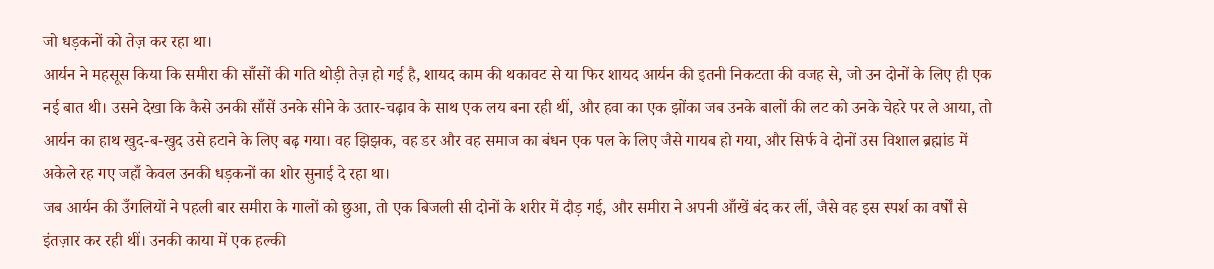जो धड़कनों को तेज़ कर रहा था।
आर्यन ने महसूस किया कि समीरा की साँसों की गति थोड़ी तेज़ हो गई है, शायद काम की थकावट से या फिर शायद आर्यन की इतनी निकटता की वजह से, जो उन दोनों के लिए ही एक नई बात थी। उसने देखा कि कैसे उनकी साँसें उनके सीने के उतार-चढ़ाव के साथ एक लय बना रही थीं, और हवा का एक झोंका जब उनके बालों की लट को उनके चेहरे पर ले आया, तो आर्यन का हाथ खुद-ब-खुद उसे हटाने के लिए बढ़ गया। वह झिझक, वह डर और वह समाज का बंधन एक पल के लिए जैसे गायब हो गया, और सिर्फ वे दोनों उस विशाल ब्रह्मांड में अकेले रह गए जहाँ केवल उनकी धड़कनों का शोर सुनाई दे रहा था।
जब आर्यन की उँगलियों ने पहली बार समीरा के गालों को छुआ, तो एक बिजली सी दोनों के शरीर में दौड़ गई, और समीरा ने अपनी आँखें बंद कर लीं, जैसे वह इस स्पर्श का वर्षों से इंतज़ार कर रही थीं। उनकी काया में एक हल्की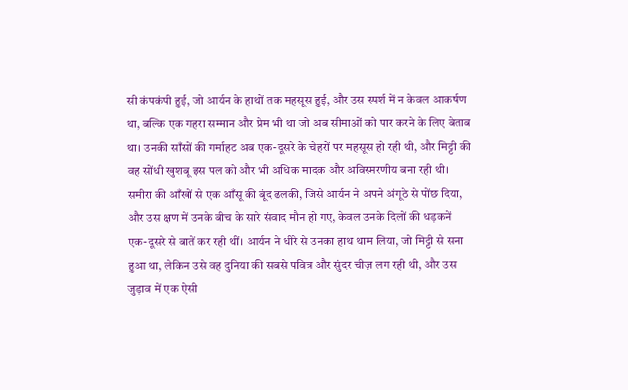सी कंपकंपी हुई, जो आर्यन के हाथों तक महसूस हुई, और उस स्पर्श में न केवल आकर्षण था, बल्कि एक गहरा सम्मान और प्रेम भी था जो अब सीमाओं को पार करने के लिए बेताब था। उनकी साँसों की गर्माहट अब एक-दूसरे के चेहरों पर महसूस हो रही थी, और मिट्टी की वह सोंधी खुशबू इस पल को और भी अधिक मादक और अविस्मरणीय बना रही थी।
समीरा की आँखों से एक आँसू की बूंद ढलकी, जिसे आर्यन ने अपने अंगूठे से पोंछ दिया, और उस क्षण में उनके बीच के सारे संवाद मौन हो गए, केवल उनके दिलों की धड़कनें एक-दूसरे से बातें कर रही थीं। आर्यन ने धीरे से उनका हाथ थाम लिया, जो मिट्टी से सना हुआ था, लेकिन उसे वह दुनिया की सबसे पवित्र और सुंदर चीज़ लग रही थी, और उस जुड़ाव में एक ऐसी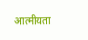आत्मीयता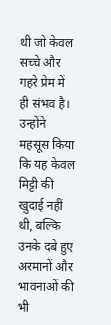थी जो केवल सच्चे और गहरे प्रेम में ही संभव है। उन्होंने महसूस किया कि यह केवल मिट्टी की खुदाई नहीं थी, बल्कि उनके दबे हुए अरमानों और भावनाओं की भी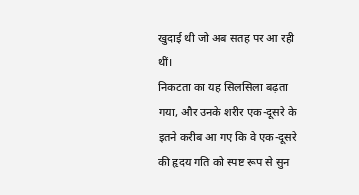खुदाई थी जो अब सतह पर आ रही थीं।
निकटता का यह सिलसिला बढ़ता गया, और उनके शरीर एक-दूसरे के इतने करीब आ गए कि वे एक-दूसरे की हृदय गति को स्पष्ट रूप से सुन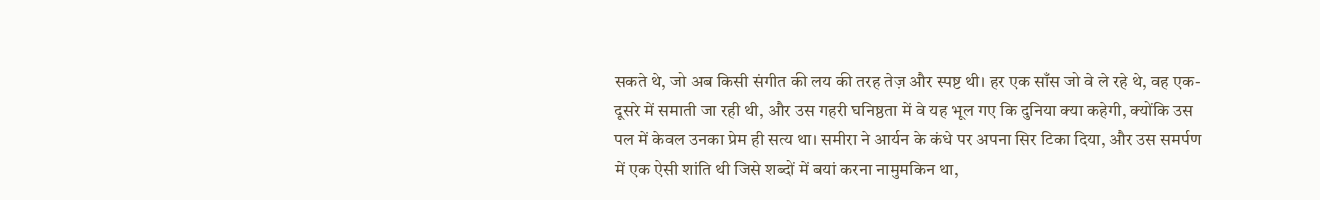सकते थे, जो अब किसी संगीत की लय की तरह तेज़ और स्पष्ट थी। हर एक साँस जो वे ले रहे थे, वह एक-दूसरे में समाती जा रही थी, और उस गहरी घनिष्ठता में वे यह भूल गए कि दुनिया क्या कहेगी, क्योंकि उस पल में केवल उनका प्रेम ही सत्य था। समीरा ने आर्यन के कंधे पर अपना सिर टिका दिया, और उस समर्पण में एक ऐसी शांति थी जिसे शब्दों में बयां करना नामुमकिन था,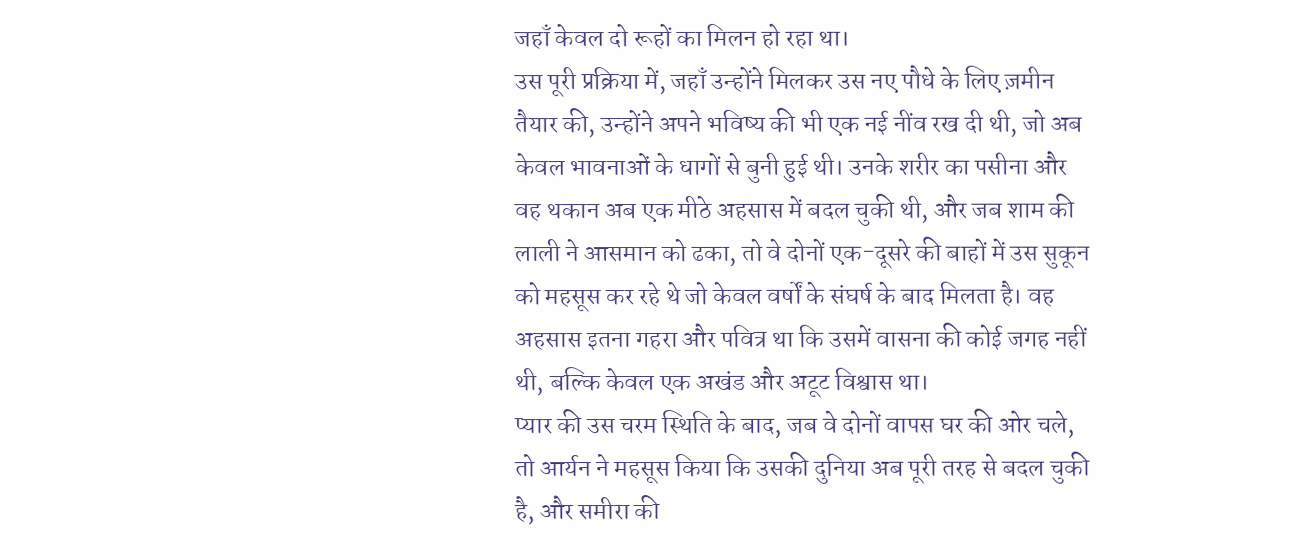जहाँ केवल दो रूहों का मिलन हो रहा था।
उस पूरी प्रक्रिया में, जहाँ उन्होंने मिलकर उस नए पौधे के लिए ज़मीन तैयार की, उन्होंने अपने भविष्य की भी एक नई नींव रख दी थी, जो अब केवल भावनाओं के धागों से बुनी हुई थी। उनके शरीर का पसीना और वह थकान अब एक मीठे अहसास में बदल चुकी थी, और जब शाम की लाली ने आसमान को ढका, तो वे दोनों एक-दूसरे की बाहों में उस सुकून को महसूस कर रहे थे जो केवल वर्षों के संघर्ष के बाद मिलता है। वह अहसास इतना गहरा और पवित्र था कि उसमें वासना की कोई जगह नहीं थी, बल्कि केवल एक अखंड और अटूट विश्वास था।
प्यार की उस चरम स्थिति के बाद, जब वे दोनों वापस घर की ओर चले, तो आर्यन ने महसूस किया कि उसकी दुनिया अब पूरी तरह से बदल चुकी है, और समीरा की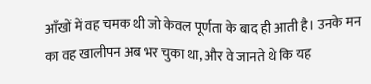आँखों में वह चमक थी जो केवल पूर्णता के बाद ही आती है। उनके मन का वह खालीपन अब भर चुका था, और वे जानते थे कि यह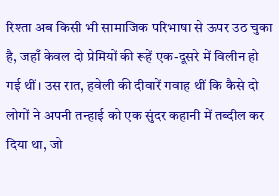रिश्ता अब किसी भी सामाजिक परिभाषा से ऊपर उठ चुका है, जहाँ केवल दो प्रेमियों की रूहें एक-दूसरे में विलीन हो गई थीं। उस रात, हवेली की दीवारें गवाह थीं कि कैसे दो लोगों ने अपनी तन्हाई को एक सुंदर कहानी में तब्दील कर दिया था, जो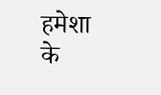हमेशा के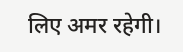लिए अमर रहेगी।